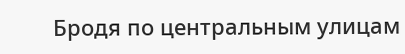Бродя по центральным улицам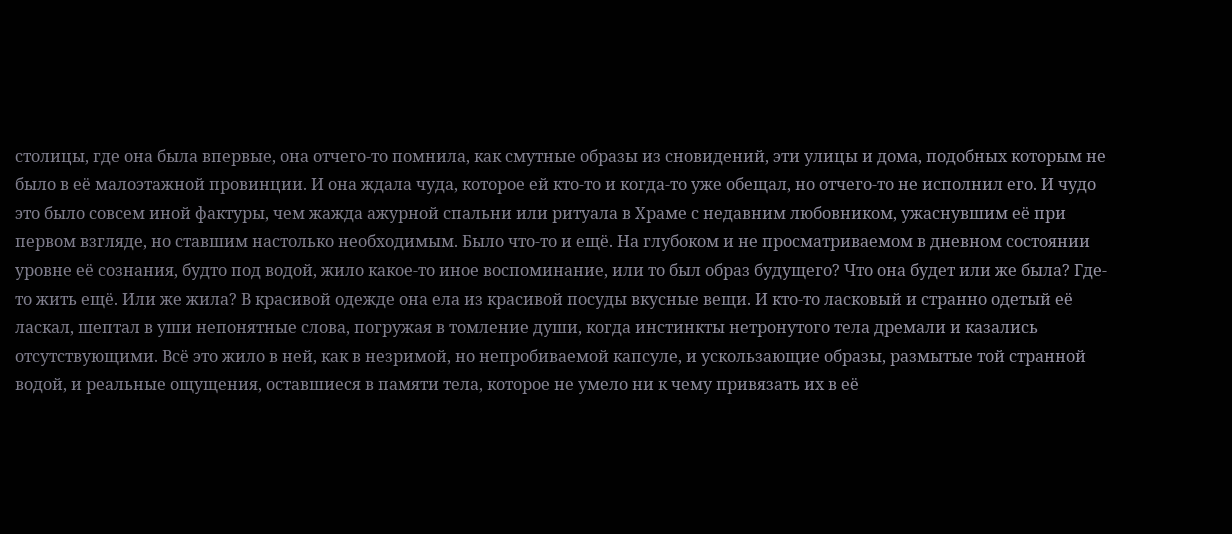столицы, где она была впервые, она отчего-то помнила, как смутные образы из сновидений, эти улицы и дома, подобных которым не было в её малоэтажной провинции. И она ждала чуда, которое ей кто-то и когда-то уже обещал, но отчего-то не исполнил его. И чудо это было совсем иной фактуры, чем жажда ажурной спальни или ритуала в Храме с недавним любовником, ужаснувшим её при первом взгляде, но ставшим настолько необходимым. Было что-то и ещё. На глубоком и не просматриваемом в дневном состоянии уровне её сознания, будто под водой, жило какое-то иное воспоминание, или то был образ будущего? Что она будет или же была? Где-то жить ещё. Или же жила? В красивой одежде она ела из красивой посуды вкусные вещи. И кто-то ласковый и странно одетый её ласкал, шептал в уши непонятные слова, погружая в томление души, когда инстинкты нетронутого тела дремали и казались отсутствующими. Всё это жило в ней, как в незримой, но непробиваемой капсуле, и ускользающие образы, размытые той странной водой, и реальные ощущения, оставшиеся в памяти тела, которое не умело ни к чему привязать их в её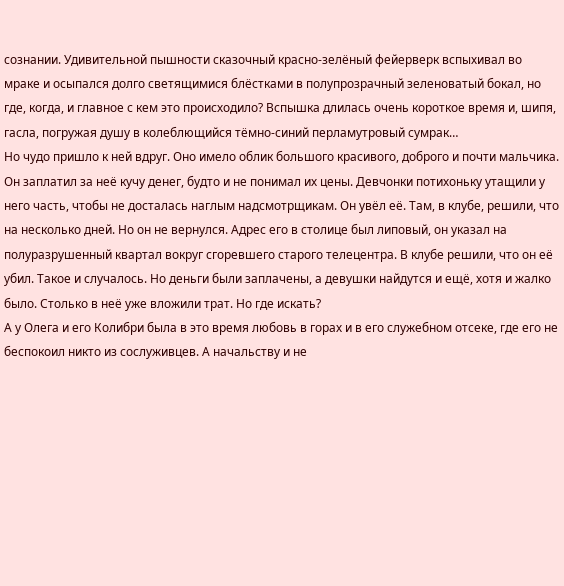сознании. Удивительной пышности сказочный красно-зелёный фейерверк вспыхивал во мраке и осыпался долго светящимися блёстками в полупрозрачный зеленоватый бокал, но где, когда, и главное с кем это происходило? Вспышка длилась очень короткое время и, шипя, гасла, погружая душу в колеблющийся тёмно-синий перламутровый сумрак…
Но чудо пришло к ней вдруг. Оно имело облик большого красивого, доброго и почти мальчика. Он заплатил за неё кучу денег, будто и не понимал их цены. Девчонки потихоньку утащили у него часть, чтобы не досталась наглым надсмотрщикам. Он увёл её. Там, в клубе, решили, что на несколько дней. Но он не вернулся. Адрес его в столице был липовый, он указал на полуразрушенный квартал вокруг сгоревшего старого телецентра. В клубе решили, что он её убил. Такое и случалось. Но деньги были заплачены, а девушки найдутся и ещё, хотя и жалко было. Столько в неё уже вложили трат. Но где искать?
А у Олега и его Колибри была в это время любовь в горах и в его служебном отсеке, где его не беспокоил никто из сослуживцев. А начальству и не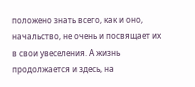положено знать всего, как и оно, начальство, не очень и посвящает их в свои увеселения. А жизнь продолжается и здесь, на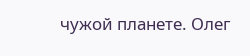чужой планете. Олег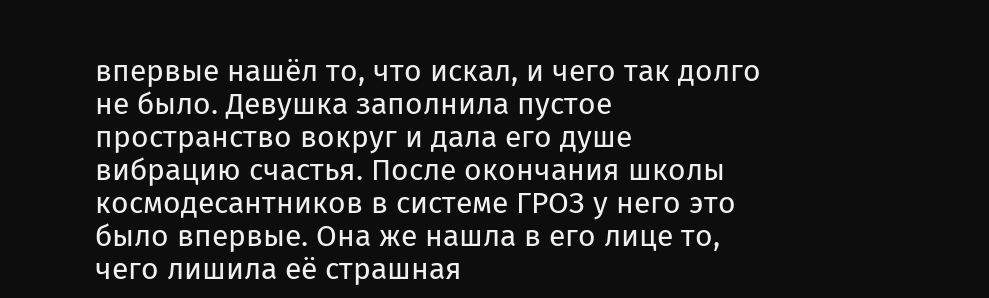впервые нашёл то, что искал, и чего так долго не было. Девушка заполнила пустое пространство вокруг и дала его душе вибрацию счастья. После окончания школы космодесантников в системе ГРОЗ у него это было впервые. Она же нашла в его лице то, чего лишила её страшная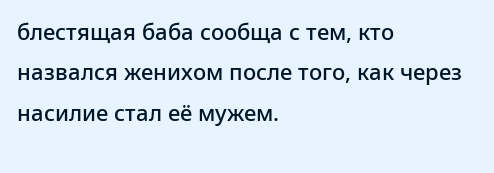блестящая баба сообща с тем, кто назвался женихом после того, как через насилие стал её мужем.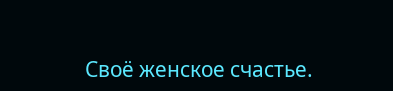Своё женское счастье.